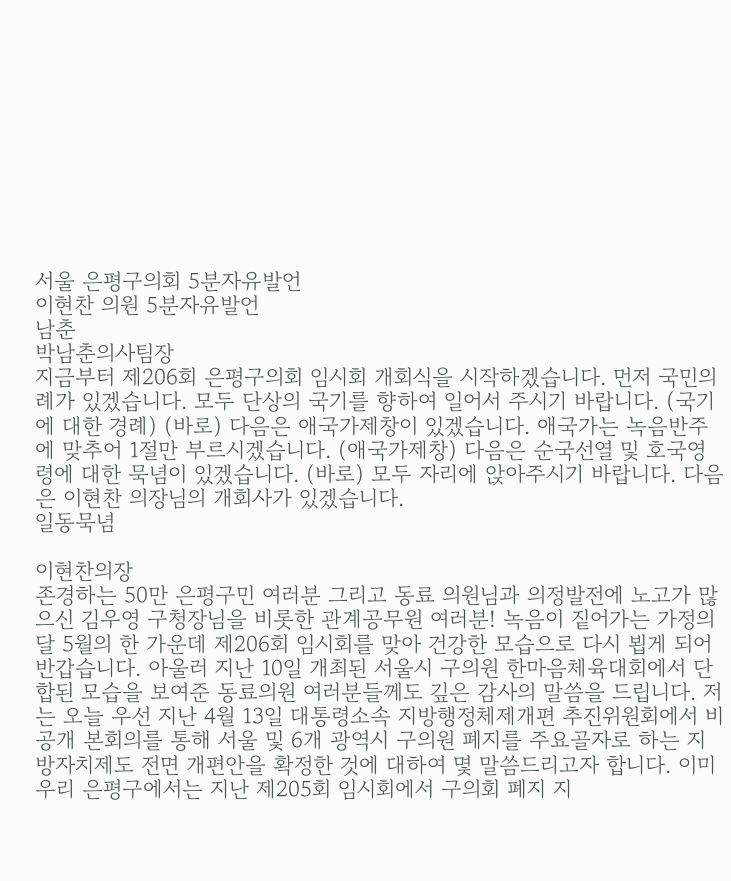서울 은평구의회 5분자유발언
이현찬 의원 5분자유발언
남춘
박남춘의사팀장
지금부터 제206회 은평구의회 임시회 개회식을 시작하겠습니다. 먼저 국민의례가 있겠습니다. 모두 단상의 국기를 향하여 일어서 주시기 바랍니다. (국기에 대한 경례) (바로) 다음은 애국가제창이 있겠습니다. 애국가는 녹음반주에 맞추어 1절만 부르시겠습니다. (애국가제창) 다음은 순국선열 및 호국영령에 대한 묵념이 있겠습니다. (바로) 모두 자리에 앉아주시기 바랍니다. 다음은 이현찬 의장님의 개회사가 있겠습니다.
일동묵념

이현찬의장
존경하는 50만 은평구민 여러분 그리고 동료 의원님과 의정발전에 노고가 많으신 김우영 구청장님을 비롯한 관계공무원 여러분! 녹음이 짙어가는 가정의 달 5월의 한 가운데 제206회 임시회를 맞아 건강한 모습으로 다시 뵙게 되어 반갑습니다. 아울러 지난 10일 개최된 서울시 구의원 한마음체육대회에서 단합된 모습을 보여준 동료의원 여러분들께도 깊은 감사의 말씀을 드립니다. 저는 오늘 우선 지난 4월 13일 대통령소속 지방행정체제개편 추진위원회에서 비공개 본회의를 통해 서울 및 6개 광역시 구의원 폐지를 주요골자로 하는 지방자치제도 전면 개편안을 확정한 것에 대하여 몇 말씀드리고자 합니다. 이미 우리 은평구에서는 지난 제205회 임시회에서 구의회 폐지 지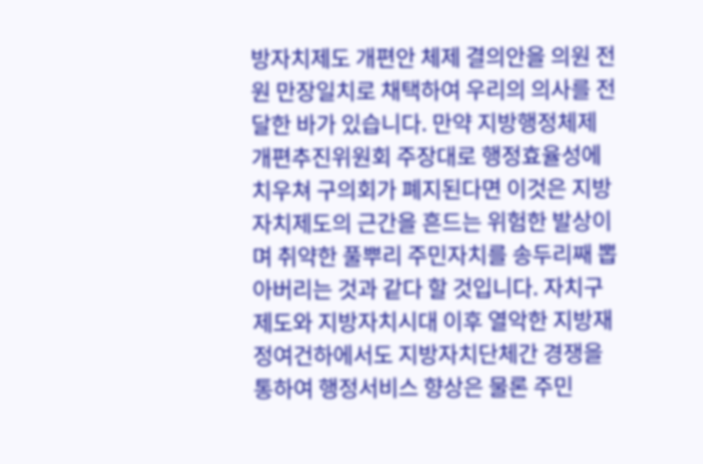방자치제도 개편안 체제 결의안을 의원 전원 만장일치로 채택하여 우리의 의사를 전달한 바가 있습니다. 만약 지방행정체제 개편추진위원회 주장대로 행정효율성에 치우쳐 구의회가 폐지된다면 이것은 지방자치제도의 근간을 흔드는 위험한 발상이며 취약한 풀뿌리 주민자치를 송두리째 뽑아버리는 것과 같다 할 것입니다. 자치구제도와 지방자치시대 이후 열악한 지방재정여건하에서도 지방자치단체간 경쟁을 통하여 행정서비스 향상은 물론 주민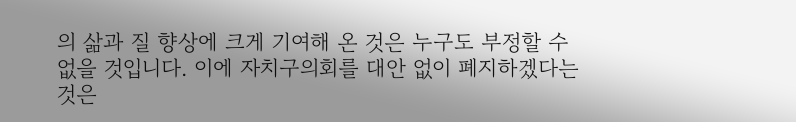의 삶과 질 향상에 크게 기여해 온 것은 누구도 부정할 수 없을 것입니다. 이에 자치구의회를 대안 없이 폐지하겠다는 것은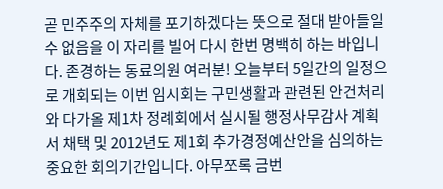곧 민주주의 자체를 포기하겠다는 뜻으로 절대 받아들일 수 없음을 이 자리를 빌어 다시 한번 명백히 하는 바입니다. 존경하는 동료의원 여러분! 오늘부터 5일간의 일정으로 개회되는 이번 임시회는 구민생활과 관련된 안건처리와 다가올 제1차 정례회에서 실시될 행정사무감사 계획서 채택 및 2012년도 제1회 추가경정예산안을 심의하는 중요한 회의기간입니다. 아무쪼록 금번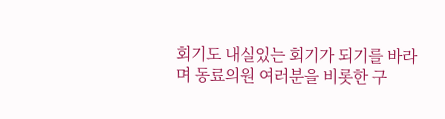회기도 내실있는 회기가 되기를 바라며 동료의원 여러분을 비롯한 구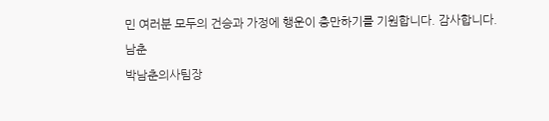민 여러분 모두의 건승과 가정에 행운이 충만하기를 기원합니다. 감사합니다.
남춘
박남춘의사팀장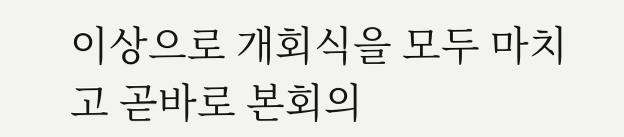이상으로 개회식을 모두 마치고 곧바로 본회의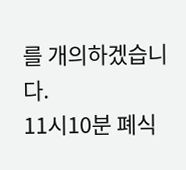를 개의하겠습니다.
11시10분 폐식